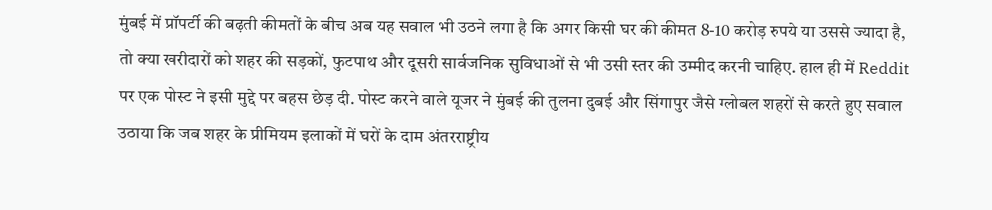मुंबई में प्रॉपर्टी की बढ़ती कीमतों के बीच अब यह सवाल भी उठने लगा है कि अगर किसी घर की कीमत 8-10 करोड़ रुपये या उससे ज्यादा है, तो क्या खरीदारों को शहर की सड़कों, फुटपाथ और दूसरी सार्वजनिक सुविधाओं से भी उसी स्तर की उम्मीद करनी चाहिए. हाल ही में Reddit पर एक पोस्ट ने इसी मुद्दे पर बहस छेड़ दी. पोस्ट करने वाले यूजर ने मुंबई की तुलना दुबई और सिंगापुर जैसे ग्लोबल शहरों से करते हुए सवाल उठाया कि जब शहर के प्रीमियम इलाकों में घरों के दाम अंतरराष्ट्रीय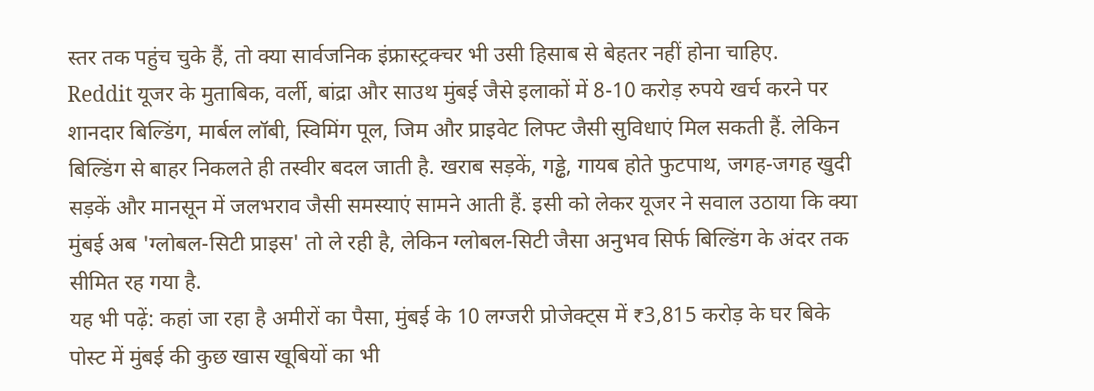स्तर तक पहुंच चुके हैं, तो क्या सार्वजनिक इंफ्रास्ट्रक्चर भी उसी हिसाब से बेहतर नहीं होना चाहिए.
Reddit यूजर के मुताबिक, वर्ली, बांद्रा और साउथ मुंबई जैसे इलाकों में 8-10 करोड़ रुपये खर्च करने पर शानदार बिल्डिंग, मार्बल लॉबी, स्विमिंग पूल, जिम और प्राइवेट लिफ्ट जैसी सुविधाएं मिल सकती हैं. लेकिन बिल्डिंग से बाहर निकलते ही तस्वीर बदल जाती है. खराब सड़कें, गड्ढे, गायब होते फुटपाथ, जगह-जगह खुदी सड़कें और मानसून में जलभराव जैसी समस्याएं सामने आती हैं. इसी को लेकर यूजर ने सवाल उठाया कि क्या मुंबई अब 'ग्लोबल-सिटी प्राइस' तो ले रही है, लेकिन ग्लोबल-सिटी जैसा अनुभव सिर्फ बिल्डिंग के अंदर तक सीमित रह गया है.
यह भी पढ़ें: कहां जा रहा है अमीरों का पैसा, मुंबई के 10 लग्जरी प्रोजेक्ट्स में ₹3,815 करोड़ के घर बिके
पोस्ट में मुंबई की कुछ खास खूबियों का भी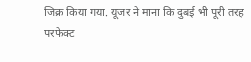जिक्र किया गया. यूजर ने माना कि दुबई भी पूरी तरह परफेक्ट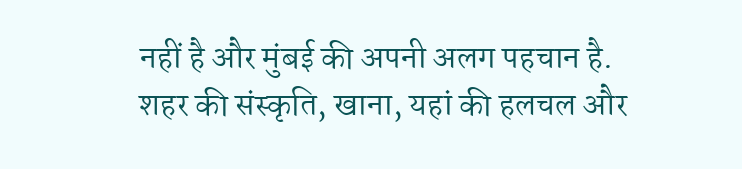नहीं है और मुंबई की अपनी अलग पहचान है. शहर की संस्कृति, खाना, यहां की हलचल और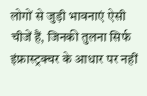लोगों से जुड़ी भावनाएं ऐसी चीजें हैं, जिनकी तुलना सिर्फ इंफ्रास्ट्रक्चर के आधार पर नहीं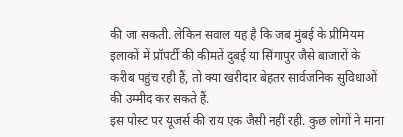की जा सकती. लेकिन सवाल यह है कि जब मुंबई के प्रीमियम इलाकों में प्रॉपर्टी की कीमतें दुबई या सिंगापुर जैसे बाजारों के करीब पहुंच रही हैं, तो क्या खरीदार बेहतर सार्वजनिक सुविधाओं की उम्मीद कर सकते हैं.
इस पोस्ट पर यूजर्स की राय एक जैसी नहीं रही. कुछ लोगों ने माना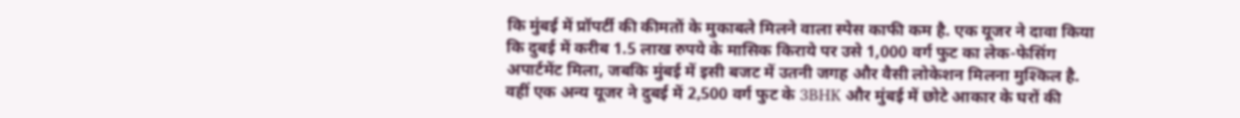कि मुंबई में प्रॉपर्टी की कीमतों के मुकाबले मिलने वाला स्पेस काफी कम है. एक यूजर ने दावा किया कि दुबई में करीब 1.5 लाख रुपये के मासिक किराये पर उसे 1,000 वर्ग फुट का लेक-फेसिंग अपार्टमेंट मिला, जबकि मुंबई में इसी बजट में उतनी जगह और वैसी लोकेशन मिलना मुश्किल है. वहीं एक अन्य यूजर ने दुबई में 2,500 वर्ग फुट के 3BHK और मुंबई में छोटे आकार के घरों की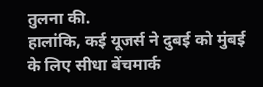तुलना की.
हालांकि, कई यूजर्स ने दुबई को मुंबई के लिए सीधा बेंचमार्क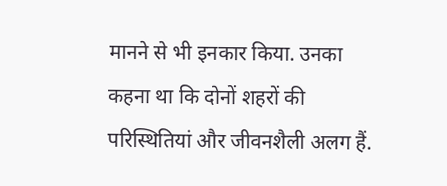मानने से भी इनकार किया. उनका कहना था कि दोनों शहरों की परिस्थितियां और जीवनशैली अलग हैं.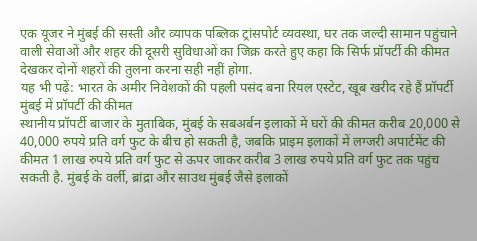एक यूजर ने मुंबई की सस्ती और व्यापक पब्लिक ट्रांसपोर्ट व्यवस्था, घर तक जल्दी सामान पहुंचाने वाली सेवाओं और शहर की दूसरी सुविधाओं का जिक्र करते हुए कहा कि सिर्फ प्रॉपर्टी की कीमत देखकर दोनों शहरों की तुलना करना सही नहीं होगा.
यह भी पढ़ें: भारत के अमीर निवेशकों की पहली पसंद बना रियल एस्टेट, खूब खरीद रहे हैं प्रॉपर्टी
मुंबई में प्रॉपर्टी की कीमत
स्थानीय प्रॉपर्टी बाजार के मुताबिक, मुंबई के सबअर्बन इलाकों में घरों की कीमत करीब 20,000 से 40,000 रुपये प्रति वर्ग फुट के बीच हो सकती है, जबकि प्राइम इलाकों में लग्जरी अपार्टमेंट की कीमत 1 लाख रुपये प्रति वर्ग फुट से ऊपर जाकर करीब 3 लाख रुपये प्रति वर्ग फुट तक पहुंच सकती है. मुंबई के वर्ली, ब्रांद्रा और साउथ मुंबई जैसे इलाकों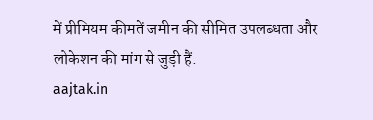में प्रीमियम कीमतें जमीन की सीमित उपलब्धता और लोकेशन की मांग से जुड़ी हैं.
aajtak.in